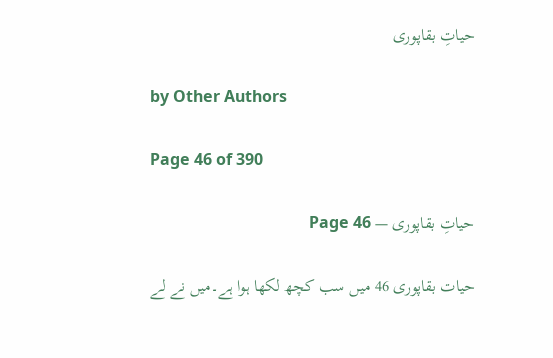حیاتِ بقاپوری

by Other Authors

Page 46 of 390

حیاتِ بقاپوری — Page 46

حیات بقاپوری 46 میں سب کچھ لکھا ہوا ہے۔میں نے لے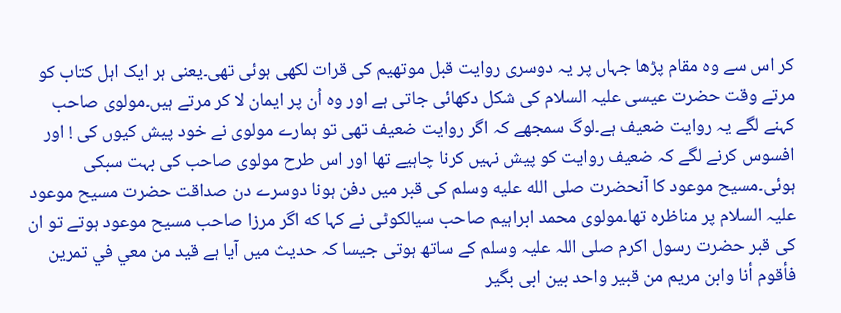کر اس سے وہ مقام پڑھا جہاں پر یہ دوسری روایت قبل موتھیم کی قرات لکھی ہوئی تھی۔یعنی ہر ایک اہل کتاب کو مرتے وقت حضرت عیسی علیہ السلام کی شکل دکھائی جاتی ہے اور وہ اُن پر ایمان لا کر مرتے ہیں۔مولوی صاحب کہنے لگے یہ روایت ضعیف ہے۔لوگ سمجھے کہ اگر روایت ضعیف تھی تو ہمارے مولوی نے خود پیش کیوں کی ! اور افسوس کرنے لگے کہ ضعیف روایت کو پیش نہیں کرنا چاہیے تھا اور اس طرح مولوی صاحب کی بہت سبکی ہوئی۔مسیح موعود کا آنحضرت صلى الله عليه وسلم کی قبر میں دفن ہونا دوسرے دن صداقت حضرت مسیح موعود علیہ السلام پر مناظرہ تھا۔مولوی محمد ابراہیم صاحب سیالکوٹی نے کہا که اگر مرزا صاحب مسیح موعود ہوتے تو ان کی قبر حضرت رسول اکرم صلی اللہ علیہ وسلم کے ساتھ ہوتی جیسا کہ حدیث میں آیا ہے قید من معي في تمرين فأقوم أنا وابن مريم من قبير واحد بين ابی بگیر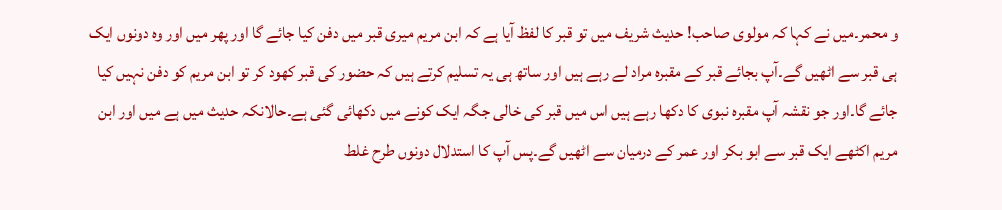و محمر۔میں نے کہا کہ مولوی صاحب! حدیث شریف میں تو قبر کا لفظ آیا ہے کہ ابن مریم میری قبر میں دفن کیا جائے گا اور پھر میں اور وہ دونوں ایک ہی قبر سے اٹھیں گے۔آپ بجائے قبر کے مقبرہ مراد لے رہے ہیں اور ساتھ ہی یہ تسلیم کرتے ہیں کہ حضور کی قبر کھود کر تو ابن مریم کو دفن نہیں کیا جائے گا۔اور جو نقشہ آپ مقبرہ نبوی کا دکھا رہے ہیں اس میں قبر کی خالی جگہ ایک کونے میں دکھائی گئی ہے۔حالانکہ حدیث میں ہے میں اور ابن مریم اکٹھے ایک قبر سے ابو بکر اور عمر کے درمیان سے اٹھیں گے۔پس آپ کا استدلال دونوں طرح غلط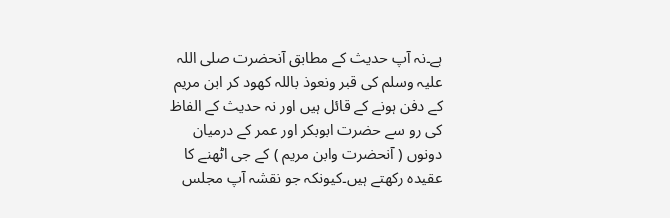ہے۔نہ آپ حدیث کے مطابق آنحضرت صلی اللہ علیہ وسلم کی قبر ونعوذ باللہ کھود کر ابن مریم کے دفن ہونے کے قائل ہیں اور نہ حدیث کے الفاظ کی رو سے حضرت ابوبکر اور عمر کے درمیان دونوں ( آنحضرت وابن مریم ) کے جی اٹھنے کا عقیدہ رکھتے ہیں۔کیونکہ جو نقشہ آپ مجلس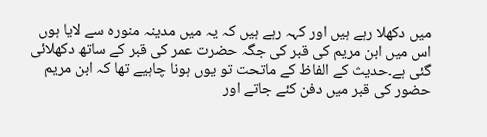میں دکھلا رہے ہیں اور کہہ رہے ہیں کہ یہ میں مدینہ منورہ سے لایا ہوں اس میں ابن مریم کی قبر کی جگہ حضرت عمر کی قبر کے ساتھ دکھلائی گئی ہے۔حدیث کے الفاظ کے ماتحت تو یوں ہونا چاہیے تھا کہ ابن مریم حضور کی قبر میں دفن کئے جاتے اور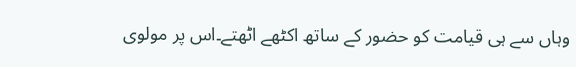وہاں سے ہی قیامت کو حضور کے ساتھ اکٹھے اٹھتے۔اس پر مولوی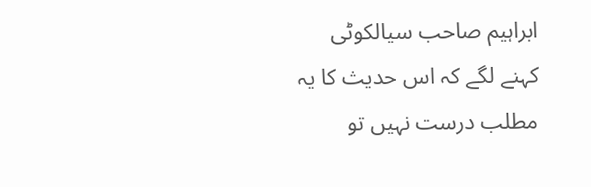ابراہیم صاحب سیالکوٹی کہنے لگے کہ اس حدیث کا یہ مطلب درست نہیں تو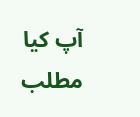آپ کیا مطلب